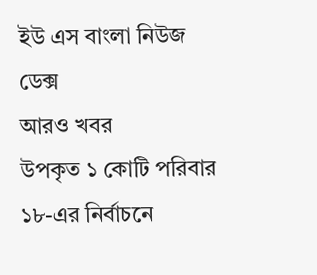ইউ এস বাংলা নিউজ ডেক্স
আরও খবর
উপকৃত ১ কোটি পরিবার
১৮-এর নির্বাচনে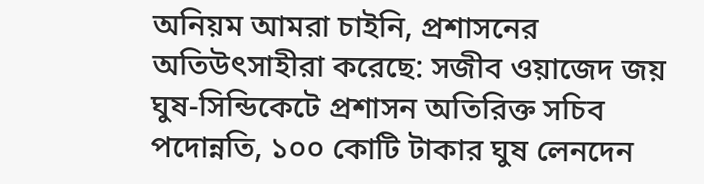অনিয়ম আমরা চাইনি, প্রশাসনের অতিউৎসাহীরা করেছে: সজীব ওয়াজেদ জয়
ঘুষ-সিন্ডিকেটে প্রশাসন অতিরিক্ত সচিব পদোন্নতি, ১০০ কোটি টাকার ঘুষ লেনদেন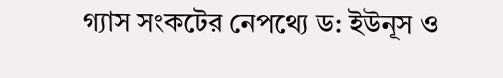গ্যাস সংকটের নেপথ্যে ড: ইউনূস ও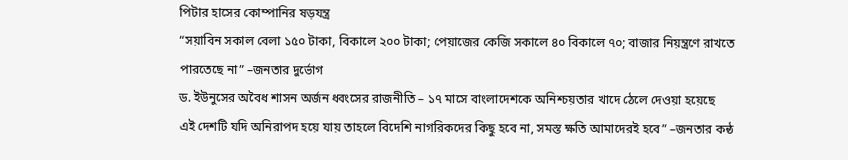পিটার হাসের কোম্পানির ষড়যন্ত্র
“সয়াবিন সকাল বেলা ১৫০ টাকা, বিকালে ২০০ টাকা; পেয়াজের কেজি সকালে ৪০ বিকালে ৭০; বাজার নিয়ন্ত্রণে রাখতে পারতেছে না” –জনতার দুর্ভোগ
ড. ইউনুসের অবৈধ শাসন অর্জন ধ্বংসের রাজনীতি – ১৭ মাসে বাংলাদেশকে অনিশ্চয়তার খাদে ঠেলে দেওয়া হয়েছে
এই দেশটি যদি অনিরাপদ হয়ে যায় তাহলে বিদেশি নাগরিকদের কিছু হবে না, সমস্ত ক্ষতি আমাদেরই হবে” –জনতার কন্ঠ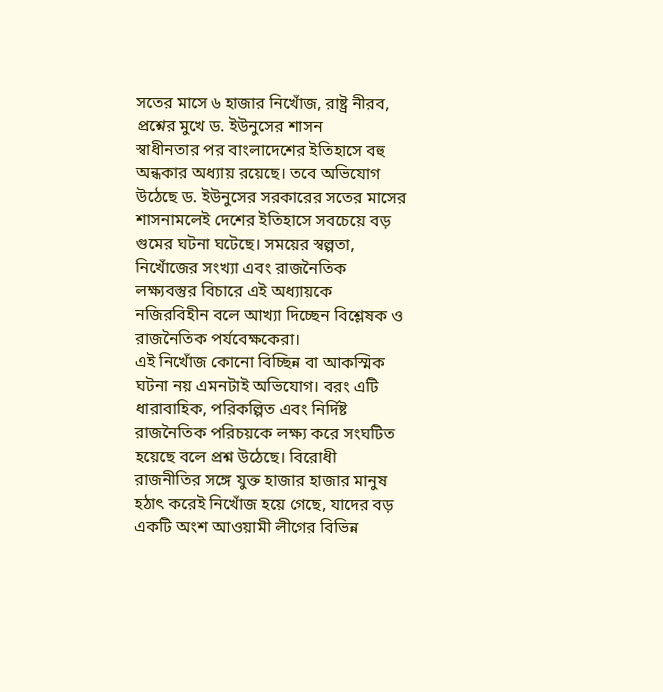সতের মাসে ৬ হাজার নিখোঁজ, রাষ্ট্র নীরব, প্রশ্নের মুখে ড. ইউনুসের শাসন
স্বাধীনতার পর বাংলাদেশের ইতিহাসে বহু অন্ধকার অধ্যায় রয়েছে। তবে অভিযোগ উঠেছে ড. ইউনুসের সরকারের সতের মাসের শাসনামলেই দেশের ইতিহাসে সবচেয়ে বড় গুমের ঘটনা ঘটেছে। সময়ের স্বল্পতা, নিখোঁজের সংখ্যা এবং রাজনৈতিক লক্ষ্যবস্তুর বিচারে এই অধ্যায়কে নজিরবিহীন বলে আখ্যা দিচ্ছেন বিশ্লেষক ও রাজনৈতিক পর্যবেক্ষকেরা।
এই নিখোঁজ কোনো বিচ্ছিন্ন বা আকস্মিক ঘটনা নয় এমনটাই অভিযোগ। বরং এটি ধারাবাহিক, পরিকল্পিত এবং নির্দিষ্ট রাজনৈতিক পরিচয়কে লক্ষ্য করে সংঘটিত হয়েছে বলে প্রশ্ন উঠেছে। বিরোধী রাজনীতির সঙ্গে যুক্ত হাজার হাজার মানুষ হঠাৎ করেই নিখোঁজ হয়ে গেছে, যাদের বড় একটি অংশ আওয়ামী লীগের বিভিন্ন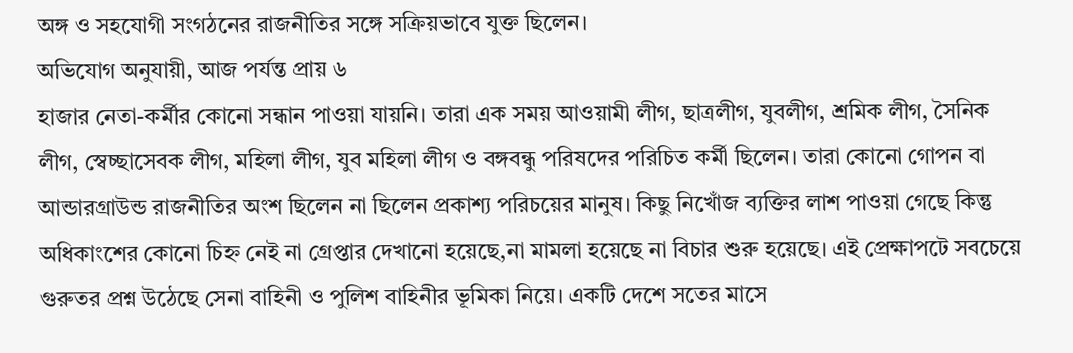অঙ্গ ও সহযোগী সংগঠনের রাজনীতির সঙ্গে সক্রিয়ভাবে যুক্ত ছিলেন।
অভিযোগ অনুযায়ী, আজ পর্যন্ত প্রায় ৬
হাজার নেতা-কর্মীর কোনো সন্ধান পাওয়া যায়নি। তারা এক সময় আওয়ামী লীগ, ছাত্রলীগ, যুবলীগ, শ্রমিক লীগ, সৈনিক লীগ, স্বেচ্ছাসেবক লীগ, মহিলা লীগ, যুব মহিলা লীগ ও বঙ্গবন্ধু পরিষদের পরিচিত কর্মী ছিলেন। তারা কোনো গোপন বা আন্ডারগ্রাউন্ড রাজনীতির অংশ ছিলেন না ছিলেন প্রকাশ্য পরিচয়ের মানুষ। কিছু নিখোঁজ ব্যক্তির লাশ পাওয়া গেছে কিন্তু অধিকাংশের কোনো চিহ্ন নেই না গ্রেপ্তার দেখানো হয়েছে,না মামলা হয়েছে না বিচার শুরু হয়েছে। এই প্রেক্ষাপটে সবচেয়ে গুরুতর প্রশ্ন উঠেছে সেনা বাহিনী ও পুলিশ বাহিনীর ভূমিকা নিয়ে। একটি দেশে সতের মাসে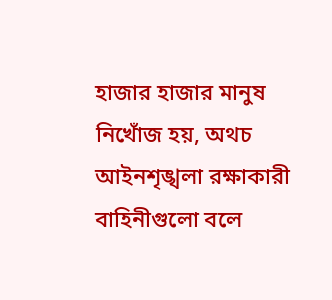হাজার হাজার মানুষ নিখোঁজ হয়, অথচ আইনশৃঙ্খলা রক্ষাকারী বাহিনীগুলো বলে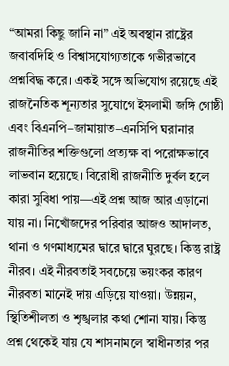“আমরা কিছু জানি না” এই অবস্থান রাষ্ট্রের জবাবদিহি ও বিশ্বাসযোগ্যতাকে গভীরভাবে
প্রশ্নবিদ্ধ করে। একই সঙ্গে অভিযোগ রয়েছে এই রাজনৈতিক শূন্যতার সুযোগে ইসলামী জঙ্গি গোষ্ঠী এবং বিএনপি–জামায়াত–এনসিপি ঘরানার রাজনীতির শক্তিগুলো প্রত্যক্ষ বা পরোক্ষভাবে লাভবান হয়েছে। বিরোধী রাজনীতি দুর্বল হলে কারা সুবিধা পায়—এই প্রশ্ন আজ আর এড়ানো যায় না। নিখোঁজদের পরিবার আজও আদালত, থানা ও গণমাধ্যমের দ্বারে দ্বারে ঘুরছে। কিন্তু রাষ্ট্র নীরব। এই নীরবতাই সবচেয়ে ভয়ংকর কারণ নীরবতা মানেই দায় এড়িয়ে যাওয়া। উন্নয়ন, স্থিতিশীলতা ও শৃঙ্খলার কথা শোনা যায়। কিন্তু প্রশ্ন থেকেই যায় যে শাসনামলে স্বাধীনতার পর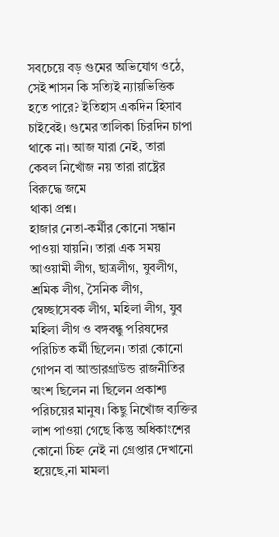সবচেয়ে বড় গুমের অভিযোগ ওঠে, সেই শাসন কি সত্যিই ন্যায়ভিত্তিক হতে পারে? ইতিহাস একদিন হিসাব চাইবেই। গুমের তালিকা চিরদিন চাপা থাকে না। আজ যারা নেই, তারা কেবল নিখোঁজ নয় তারা রাষ্ট্রের বিরুদ্ধে জমে
থাকা প্রশ্ন।
হাজার নেতা-কর্মীর কোনো সন্ধান পাওয়া যায়নি। তারা এক সময় আওয়ামী লীগ, ছাত্রলীগ, যুবলীগ, শ্রমিক লীগ, সৈনিক লীগ, স্বেচ্ছাসেবক লীগ, মহিলা লীগ, যুব মহিলা লীগ ও বঙ্গবন্ধু পরিষদের পরিচিত কর্মী ছিলেন। তারা কোনো গোপন বা আন্ডারগ্রাউন্ড রাজনীতির অংশ ছিলেন না ছিলেন প্রকাশ্য পরিচয়ের মানুষ। কিছু নিখোঁজ ব্যক্তির লাশ পাওয়া গেছে কিন্তু অধিকাংশের কোনো চিহ্ন নেই না গ্রেপ্তার দেখানো হয়েছে,না মামলা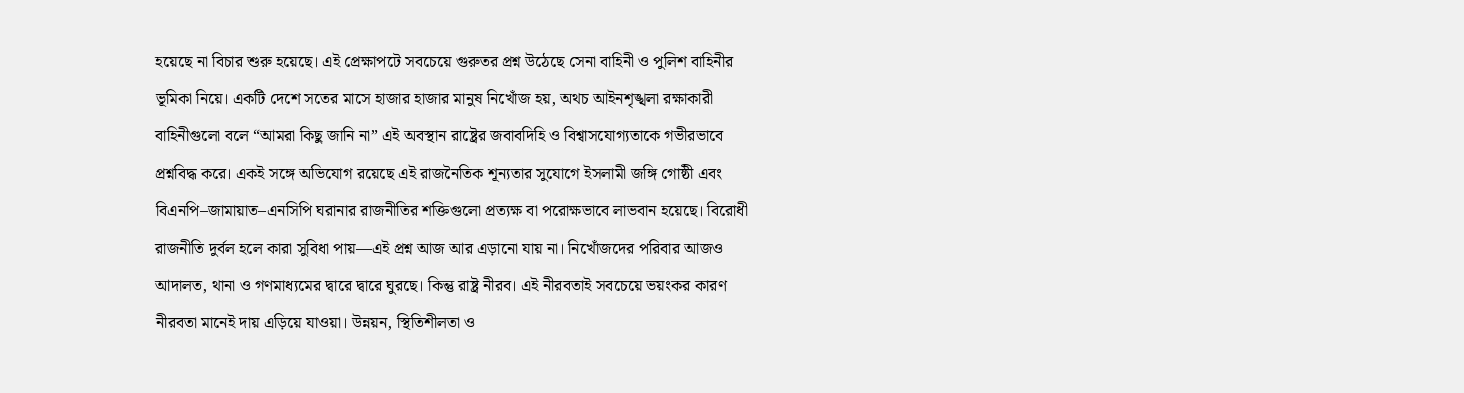হয়েছে না বিচার শুরু হয়েছে। এই প্রেক্ষাপটে সবচেয়ে গুরুতর প্রশ্ন উঠেছে সেনা বাহিনী ও পুলিশ বাহিনীর ভূমিকা নিয়ে। একটি দেশে সতের মাসে হাজার হাজার মানুষ নিখোঁজ হয়, অথচ আইনশৃঙ্খলা রক্ষাকারী বাহিনীগুলো বলে “আমরা কিছু জানি না” এই অবস্থান রাষ্ট্রের জবাবদিহি ও বিশ্বাসযোগ্যতাকে গভীরভাবে
প্রশ্নবিদ্ধ করে। একই সঙ্গে অভিযোগ রয়েছে এই রাজনৈতিক শূন্যতার সুযোগে ইসলামী জঙ্গি গোষ্ঠী এবং বিএনপি–জামায়াত–এনসিপি ঘরানার রাজনীতির শক্তিগুলো প্রত্যক্ষ বা পরোক্ষভাবে লাভবান হয়েছে। বিরোধী রাজনীতি দুর্বল হলে কারা সুবিধা পায়—এই প্রশ্ন আজ আর এড়ানো যায় না। নিখোঁজদের পরিবার আজও আদালত, থানা ও গণমাধ্যমের দ্বারে দ্বারে ঘুরছে। কিন্তু রাষ্ট্র নীরব। এই নীরবতাই সবচেয়ে ভয়ংকর কারণ নীরবতা মানেই দায় এড়িয়ে যাওয়া। উন্নয়ন, স্থিতিশীলতা ও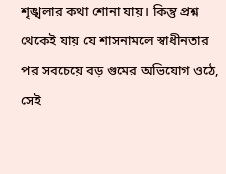শৃঙ্খলার কথা শোনা যায়। কিন্তু প্রশ্ন থেকেই যায় যে শাসনামলে স্বাধীনতার পর সবচেয়ে বড় গুমের অভিযোগ ওঠে, সেই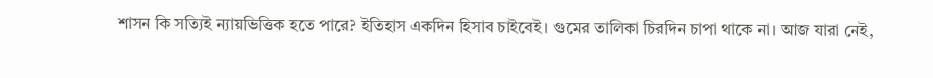শাসন কি সত্যিই ন্যায়ভিত্তিক হতে পারে? ইতিহাস একদিন হিসাব চাইবেই। গুমের তালিকা চিরদিন চাপা থাকে না। আজ যারা নেই,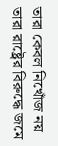তারা কেবল নিখোঁজ নয় তারা রাষ্ট্রের বিরুদ্ধে জমে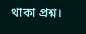থাকা প্রশ্ন।